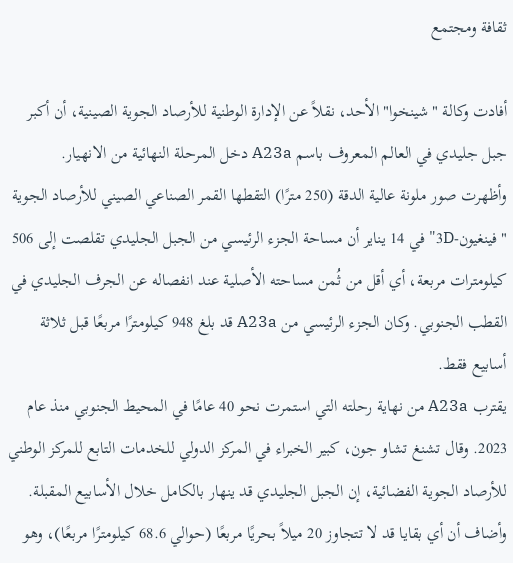ثقافة ومجتمع

أفادت وكالة "شينخوا" الأحد، نقلاً عن الإدارة الوطنية للأرصاد الجوية الصينية، أن أكبر جبل جليدي في العالم المعروف باسم A23a دخل المرحلة النهائية من الانهيار.
وأظهرت صور ملونة عالية الدقة (250 مترًا) التقطها القمر الصناعي الصيني للأرصاد الجوية "فينغيون-3D" في 14 يناير أن مساحة الجزء الرئيسي من الجبل الجليدي تقلصت إلى 506 كيلومترات مربعة، أي أقل من ثُمن مساحته الأصلية عند انفصاله عن الجرف الجليدي في القطب الجنوبي. وكان الجزء الرئيسي من A23a قد بلغ 948 كيلومترًا مربعًا قبل ثلاثة أسابيع فقط.
يقترب A23a من نهاية رحلته التي استمرت نحو 40 عامًا في المحيط الجنوبي منذ عام 2023. وقال تشنغ تشاو جون، كبير الخبراء في المركز الدولي للخدمات التابع للمركز الوطني للأرصاد الجوية الفضائية، إن الجبل الجليدي قد ينهار بالكامل خلال الأسابيع المقبلة. وأضاف أن أي بقايا قد لا تتجاوز 20 ميلاً بحريًا مربعًا (حوالي 68.6 كيلومترًا مربعًا)، وهو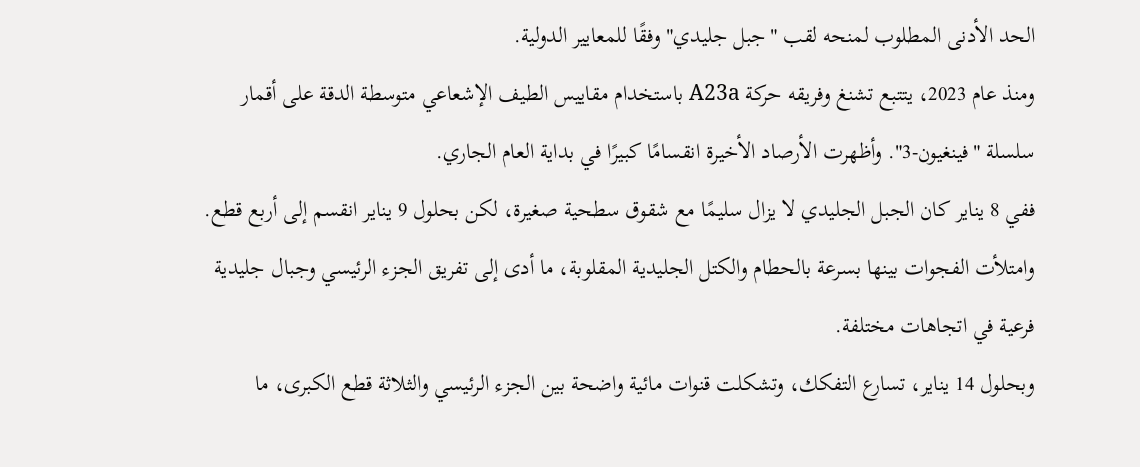الحد الأدنى المطلوب لمنحه لقب "جبل جليدي" وفقًا للمعايير الدولية.
ومنذ عام 2023، يتتبع تشنغ وفريقه حركة A23a باستخدام مقاييس الطيف الإشعاعي متوسطة الدقة على أقمار سلسلة "فينغيون-3". وأظهرت الأرصاد الأخيرة انقسامًا كبيرًا في بداية العام الجاري.
ففي 8 يناير كان الجبل الجليدي لا يزال سليمًا مع شقوق سطحية صغيرة، لكن بحلول 9 يناير انقسم إلى أربع قطع. وامتلأت الفجوات بينها بسرعة بالحطام والكتل الجليدية المقلوبة، ما أدى إلى تفريق الجزء الرئيسي وجبال جليدية فرعية في اتجاهات مختلفة.
وبحلول 14 يناير، تسارع التفكك، وتشكلت قنوات مائية واضحة بين الجزء الرئيسي والثلاثة قطع الكبرى، ما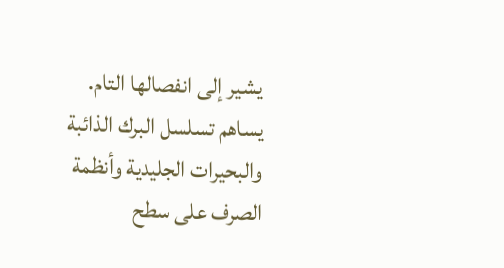يشير إلى انفصالها التام.
يساهم تسلسل البرك الذائبة والبحيرات الجليدية وأنظمة الصرف على سطح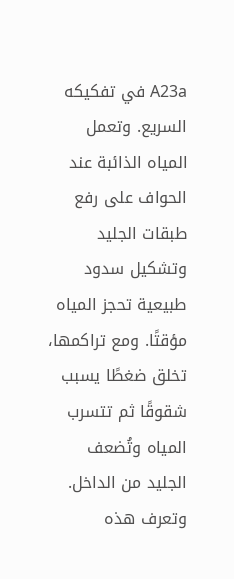A23a في تفكيكه السريع. وتعمل المياه الذائبة عند الحواف على رفع طبقات الجليد وتشكيل سدود طبيعية تحجز المياه مؤقتًا. ومع تراكمها، تخلق ضغطًا يسبب شقوقًا ثم تتسرب المياه وتُضعف الجليد من الداخل. وتعرف هذه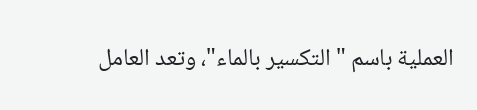العملية باسم "التكسير بالماء"، وتعد العامل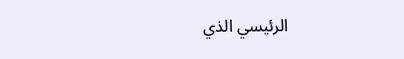الرئيسي الذي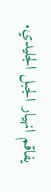يفاقم انهيار الجبل الجليدي.